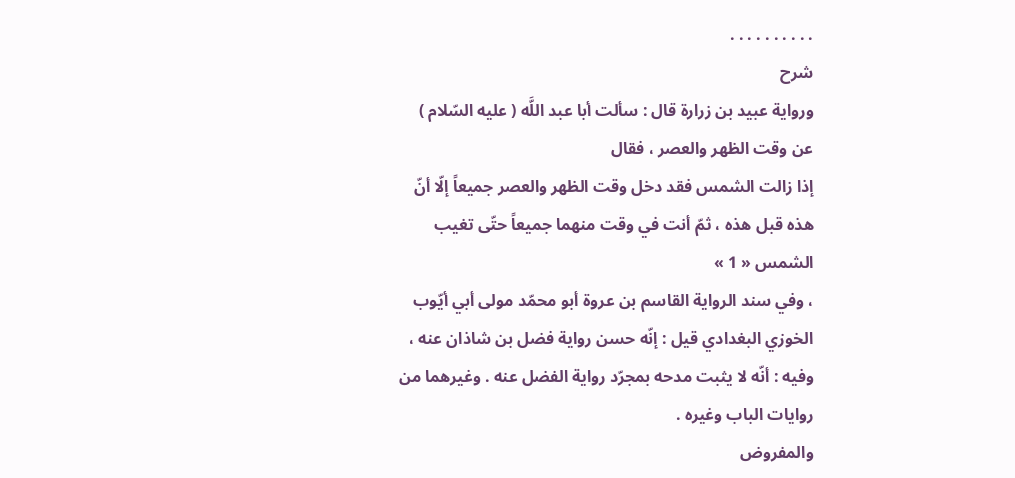. . . . . . . . . .
شرح
ورواية عبيد بن زرارة قال : سألت أبا عبد اللَّه ( عليه السّلام ) عن وقت الظهر والعصر ، فقال
إذا زالت الشمس فقد دخل وقت الظهر والعصر جميعاً إلّا أنّ هذه قبل هذه ، ثمّ أنت في وقت منهما جميعاً حتّى تغيب الشمس « 1 »
، وفي سند الرواية القاسم بن عروة أبو محمّد مولى أبي أيّوب الخوزي البغدادي قيل : إنّه حسن رواية فضل بن شاذان عنه ، وفيه : أنّه لا يثبت مدحه بمجرّد رواية الفضل عنه . وغيرهما من روايات الباب وغيره .
والمفروض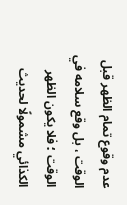عدم وقوع تمام الظهر قبل الوقت ، بل وقع سلامه في الوقت ؛ فلا يكون الظهر الكذائي مشمولًا لحديث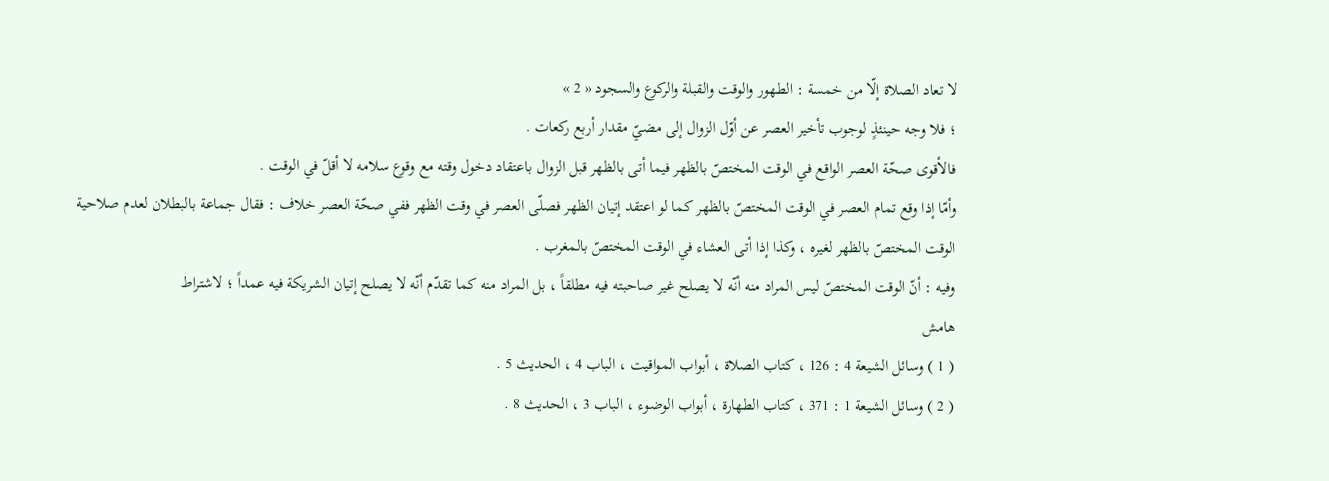لا تعاد الصلاة إلّا من خمسة : الطهور والوقت والقبلة والركوع والسجود « 2 »
؛ فلا وجه حينئذٍ لوجوب تأخير العصر عن أوّل الزوال إلى مضيّ مقدار أربع ركعات .
فالأقوى صحّة العصر الواقع في الوقت المختصّ بالظهر فيما أتى بالظهر قبل الزوال باعتقاد دخول وقته مع وقوع سلامه لا أقلّ في الوقت .
وأمّا إذا وقع تمام العصر في الوقت المختصّ بالظهر كما لو اعتقد إتيان الظهر فصلّى العصر في وقت الظهر ففي صحّة العصر خلاف : فقال جماعة بالبطلان لعدم صلاحية الوقت المختصّ بالظهر لغيره ، وكذا إذا أتى العشاء في الوقت المختصّ بالمغرب .
وفيه : أنّ الوقت المختصّ ليس المراد منه أنّه لا يصلح غير صاحبته فيه مطلقاً ، بل المراد منه كما تقدّم أنّه لا يصلح إتيان الشريكة فيه عمداً ؛ لاشتراط
هامش
( 1 ) وسائل الشيعة 4 : 126 ، كتاب الصلاة ، أبواب المواقيت ، الباب 4 ، الحديث 5 .
( 2 ) وسائل الشيعة 1 : 371 ، كتاب الطهارة ، أبواب الوضوء ، الباب 3 ، الحديث 8 .